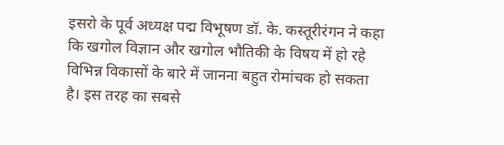इसरो के पूर्व अध्यक्ष पद्म विभूषण डॉ. के. कस्तूरीरंगन ने कहा कि खगोल विज्ञान और खगोल भौतिकी के विषय में हो रहे विभिन्न विकासों के बारे में जानना बहुत रोमांचक हो सकता है। इस तरह का सबसे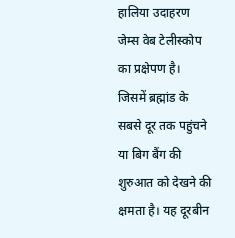हालिया उदाहरण जेम्स वेब टेलीस्कोप का प्रक्षेपण है। जिसमें ब्रह्मांड के सबसे दूर तक पहुंचने या बिग बैंग की शुरुआत को देखने की क्षमता है। यह दूरबीन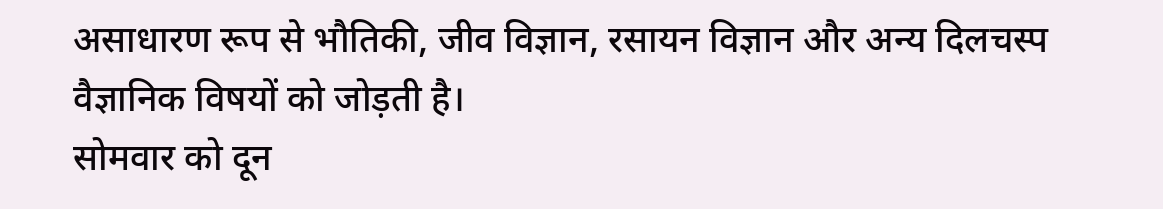असाधारण रूप से भौतिकी, जीव विज्ञान, रसायन विज्ञान और अन्य दिलचस्प वैज्ञानिक विषयों को जोड़ती है।
सोमवार को दून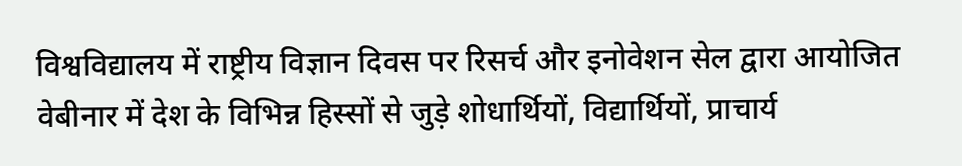विश्वविद्यालय में राष्ट्रीय विज्ञान दिवस पर रिसर्च और इनोवेशन सेल द्वारा आयोजित वेबीनार में देश के विभिन्न हिस्सों से जुड़े शोधार्थियों, विद्यार्थियों, प्राचार्य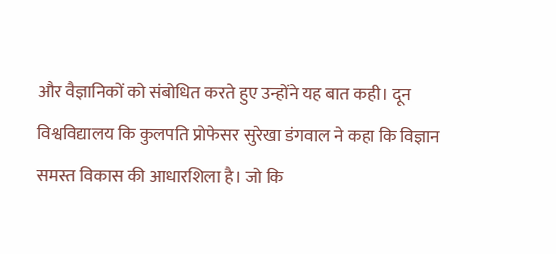और वैज्ञानिकों को संबोधित करते हुए उन्होंने यह बात कही। दून विश्वविद्यालय कि कुलपति प्रोफेसर सुरेखा डंगवाल ने कहा कि विज्ञान समस्त विकास की आधारशिला है। जो कि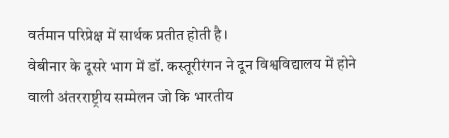वर्तमान परिप्रेक्ष में सार्थक प्रतीत होती है।
वेबीनार के दूसरे भाग में डॉ. कस्तूरीरंगन ने दून विश्वविद्यालय में होने वाली अंतरराष्ट्रीय सम्मेलन जो कि भारतीय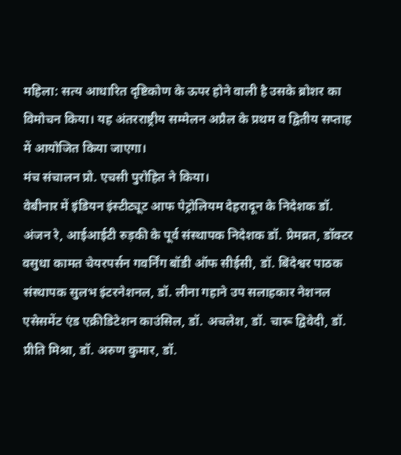महिला: सत्य आधारित दृष्टिकोण के ऊपर होने वाली है उसके ब्रोशर का विमोचन किया। यह अंतरराष्ट्रीय सम्मेलन अप्रैल के प्रथम व द्वितीय सप्ताह में आयोजित किया जाएगा।
मंच संचालन प्रो. एचसी पुरोहित ने किया।
वेबीनार में इंडियन इंस्टीट्यूट आफ पेट्रोलियम देहरादून के निदेशक डॉ. अंजन रे, आईआईटी रुड़की के पूर्व संस्थापक निदेशक डॉ. प्रेमव्रत, डॉक्टर वसुधा कामत चेयरपर्सन गवर्निंग बॉडी ऑफ सीईसी, डॉ. बिंदेश्वर पाठक संस्थापक सुलभ इंटरनेशनल, डॉ. लीना गहाने उप सलाहकार नेशनल एसेसमेंट एंड एक्रीडिटेशन काउंसिल, डॉ. अचलेश, डॉ. चारू द्विवेदी, डॉ. प्रीति मिश्रा, डॉ. अरुण कुमार, डॉ.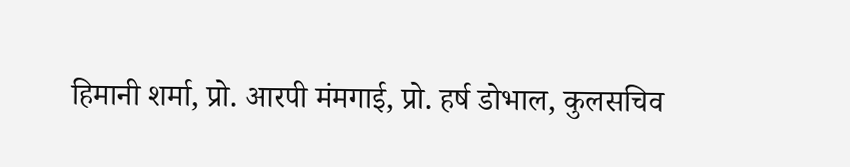हिमानी शर्मा, प्रो. आरपी मंमगाई, प्रो. हर्ष डोभाल, कुलसचिव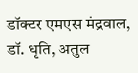डॉक्टर एमएस मंद्रवाल, डॉ. धृति, अतुल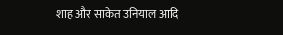शाह और साकेत उनियाल आदि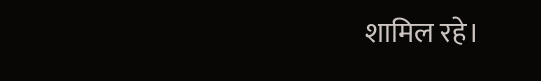शामिल रहे।